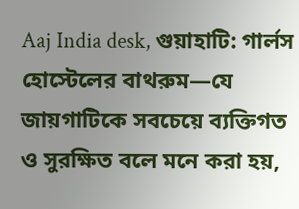Aaj India desk, গুয়াহাটি: গার্লস হোস্টেলের বাথরুম—যে জায়গাটিকে সবচেয়ে ব্যক্তিগত ও সুরক্ষিত বলে মনে করা হয়,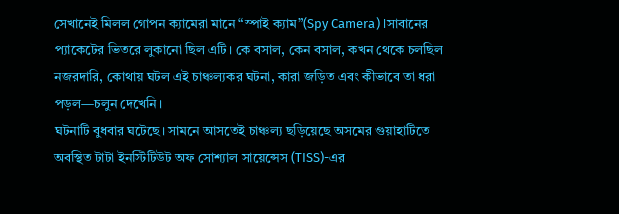সেখানেই মিলল গোপন ক্যামেরা মানে “স্পাই ক্যাম”(Spy Camera)।সাবানের প্যাকেটের ভিতরে লুকানো ছিল এটি। কে বসাল, কেন বসাল, কখন থেকে চলছিল নজরদারি, কোথায় ঘটল এই চাঞ্চল্যকর ঘটনা, কারা জড়িত এবং কীভাবে তা ধরা পড়ল—চলুন দেখেনি।
ঘটনাটি বুধবার ঘটেছে। সামনে আসতেই চাঞ্চল্য ছড়িয়েছে অসমের গুয়াহাটিতে অবস্থিত টাটা ইনস্টিটিউট অফ সোশ্যাল সায়েন্সেস (TISS)-এর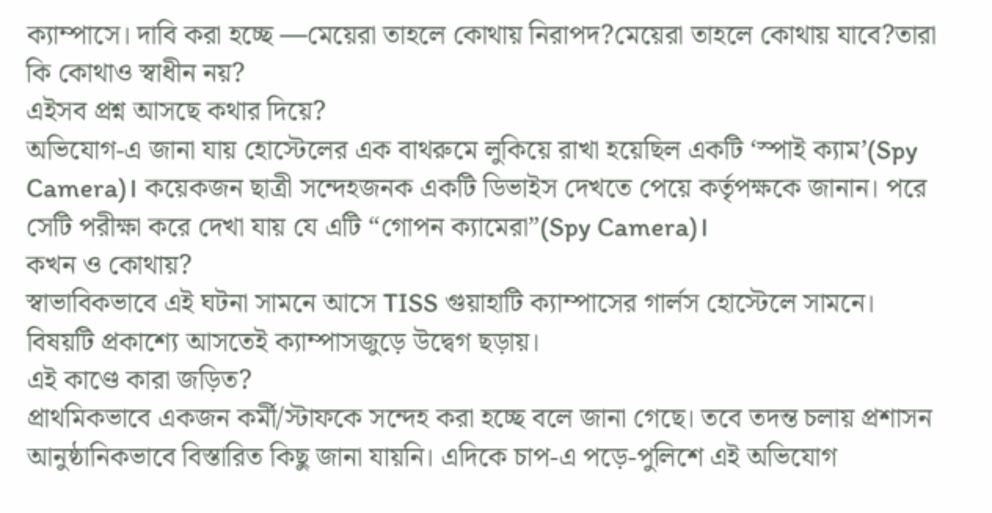ক্যাম্পাসে। দাবি করা হচ্ছে —মেয়েরা তাহলে কোথায় নিরাপদ?মেয়েরা তাহলে কোথায় যাবে?তারা কি কোথাও স্বাধীন নয়?
এইসব প্রশ্ন আসছে কথার দিয়ে?
অভিযোগ-এ জানা যায় হোস্টেলের এক বাথরুমে লুকিয়ে রাখা হয়েছিল একটি ‘স্পাই ক্যাম’(Spy Camera)। কয়েকজন ছাত্রী সন্দেহজনক একটি ডিভাইস দেখতে পেয়ে কর্তৃপক্ষকে জানান। পরে সেটি পরীক্ষা করে দেখা যায় যে এটি “গোপন ক্যামেরা”(Spy Camera)।
কখন ও কোথায়?
স্বাভাবিকভাবে এই ঘটনা সামনে আসে TISS গুয়াহাটি ক্যাম্পাসের গার্লস হোস্টেলে সামনে। বিষয়টি প্রকাশ্যে আসতেই ক্যাম্পাসজুড়ে উদ্বেগ ছড়ায়।
এই কাণ্ডে কারা জড়িত?
প্রাথমিকভাবে একজন কর্মী/স্টাফকে সন্দেহ করা হচ্ছে বলে জানা গেছে। তবে তদন্ত চলায় প্রশাসন আনুষ্ঠানিকভাবে বিস্তারিত কিছু জানা যায়নি। এদিকে চাপ-এ পড়ে-পুলিশে এই অভিযোগ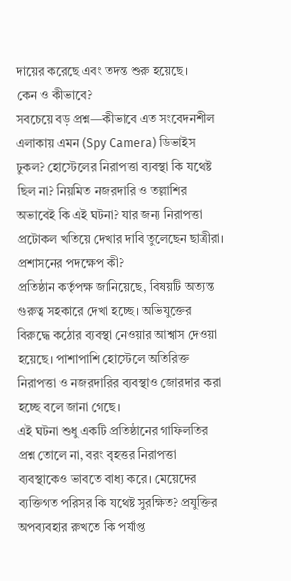দায়ের করেছে এবং তদন্ত শুরু হয়েছে।
কেন ও কীভাবে?
সবচেয়ে বড় প্রশ্ন—কীভাবে এত সংবেদনশীল এলাকায় এমন (Spy Camera) ডিভাইস ঢুকল? হোস্টেলের নিরাপত্তা ব্যবস্থা কি যথেষ্ট ছিল না? নিয়মিত নজরদারি ও তল্লাশির অভাবেই কি এই ঘটনা? যার জন্য নিরাপত্তা প্রটোকল খতিয়ে দেখার দাবি তুলেছেন ছাত্রীরা।
প্রশাসনের পদক্ষেপ কী?
প্রতিষ্ঠান কর্তৃপক্ষ জানিয়েছে, বিষয়টি অত্যন্ত গুরুত্ব সহকারে দেখা হচ্ছে। অভিযুক্তের বিরুদ্ধে কঠোর ব্যবস্থা নেওয়ার আশ্বাস দেওয়া হয়েছে। পাশাপাশি হোস্টেলে অতিরিক্ত নিরাপত্তা ও নজরদারির ব্যবস্থাও জোরদার করা হচ্ছে বলে জানা গেছে।
এই ঘটনা শুধু একটি প্রতিষ্ঠানের গাফিলতির প্রশ্ন তোলে না, বরং বৃহত্তর নিরাপত্তা ব্যবস্থাকেও ভাবতে বাধ্য করে। মেয়েদের ব্যক্তিগত পরিসর কি যথেষ্ট সুরক্ষিত? প্রযুক্তির অপব্যবহার রুখতে কি পর্যাপ্ত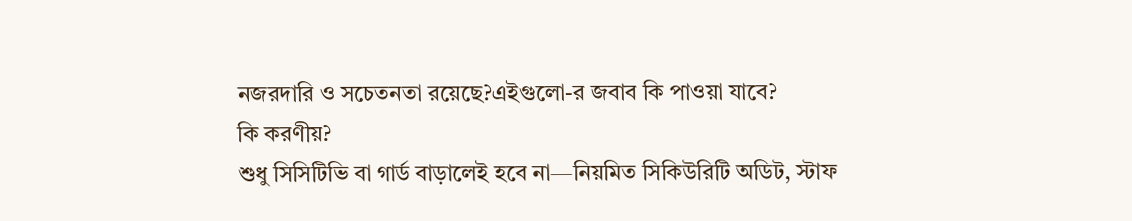নজরদারি ও সচেতনতা রয়েছে?এইগুলো-র জবাব কি পাওয়া যাবে?
কি করণীয়?
শুধু সিসিটিভি বা গার্ড বাড়ালেই হবে না—নিয়মিত সিকিউরিটি অডিট, স্টাফ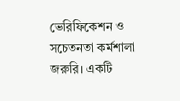ভেরিফিকেশন ও সচেতনতা কর্মশালা জরুরি। একটি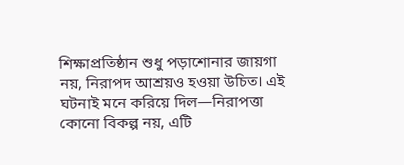শিক্ষাপ্রতিষ্ঠান শুধু পড়াশোনার জায়গা নয়, নিরাপদ আশ্রয়ও হওয়া উচিত। এই ঘটনাই মনে করিয়ে দিল—নিরাপত্তা কোনো বিকল্প নয়, এটি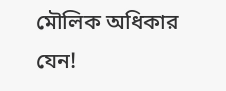মৌলিক অধিকার যেন!